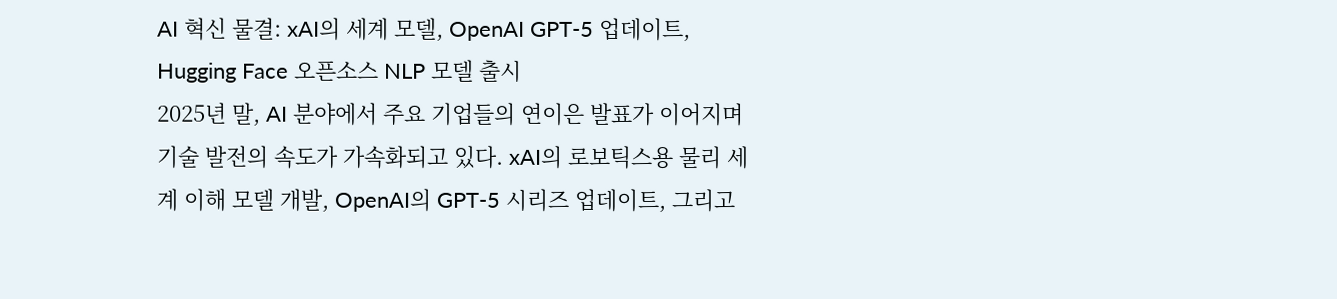AI 혁신 물결: xAI의 세계 모델, OpenAI GPT-5 업데이트, Hugging Face 오픈소스 NLP 모델 출시
2025년 말, AI 분야에서 주요 기업들의 연이은 발표가 이어지며 기술 발전의 속도가 가속화되고 있다. xAI의 로보틱스용 물리 세계 이해 모델 개발, OpenAI의 GPT-5 시리즈 업데이트, 그리고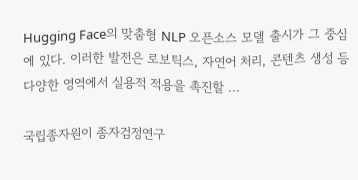Hugging Face의 맞춤형 NLP 오픈소스 모델 출시가 그 중심에 있다. 이러한 발전은 로보틱스, 자연어 처리, 콘텐츠 생성 등 다양한 영역에서 실용적 적용을 촉진할 ...

국립종자원이 종자검정연구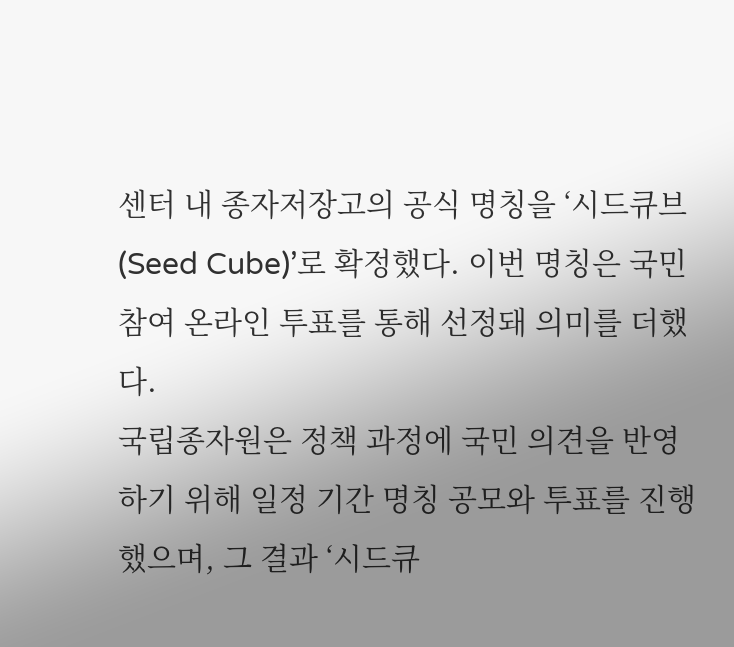센터 내 종자저장고의 공식 명칭을 ‘시드큐브(Seed Cube)’로 확정했다. 이번 명칭은 국민 참여 온라인 투표를 통해 선정돼 의미를 더했다.
국립종자원은 정책 과정에 국민 의견을 반영하기 위해 일정 기간 명칭 공모와 투표를 진행했으며, 그 결과 ‘시드큐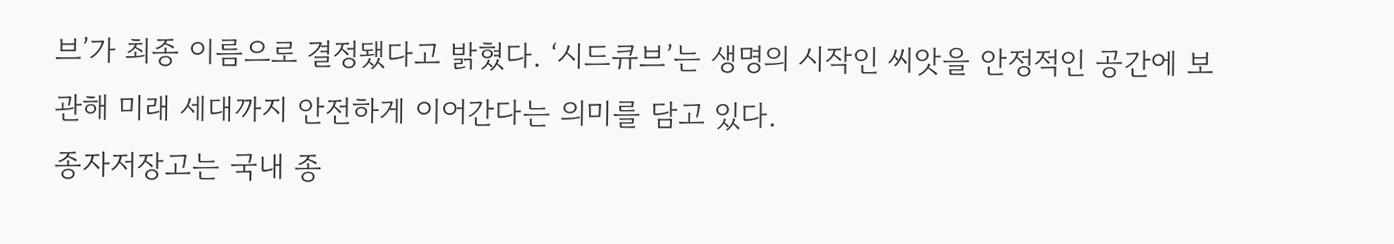브’가 최종 이름으로 결정됐다고 밝혔다. ‘시드큐브’는 생명의 시작인 씨앗을 안정적인 공간에 보관해 미래 세대까지 안전하게 이어간다는 의미를 담고 있다.
종자저장고는 국내 종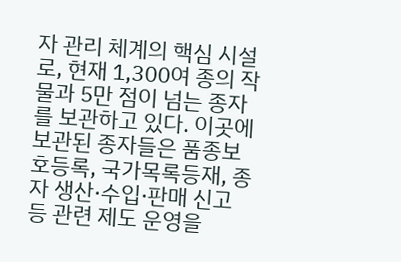자 관리 체계의 핵심 시설로, 현재 1,300여 종의 작물과 5만 점이 넘는 종자를 보관하고 있다. 이곳에 보관된 종자들은 품종보호등록, 국가목록등재, 종자 생산·수입·판매 신고 등 관련 제도 운영을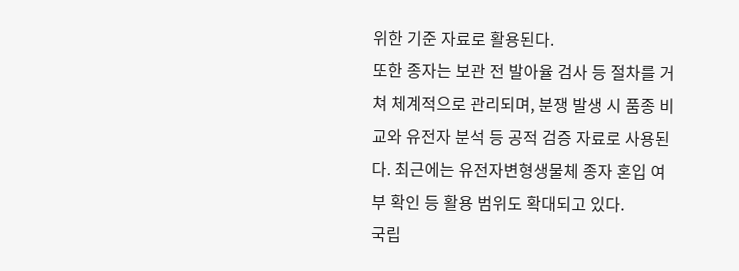위한 기준 자료로 활용된다.
또한 종자는 보관 전 발아율 검사 등 절차를 거쳐 체계적으로 관리되며, 분쟁 발생 시 품종 비교와 유전자 분석 등 공적 검증 자료로 사용된다. 최근에는 유전자변형생물체 종자 혼입 여부 확인 등 활용 범위도 확대되고 있다.
국립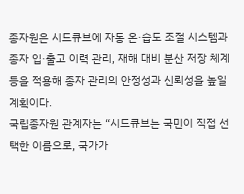종자원은 시드큐브에 자동 온·습도 조절 시스템과 종자 입·출고 이력 관리, 재해 대비 분산 저장 체계 등을 적용해 종자 관리의 안정성과 신뢰성을 높일 계획이다.
국립종자원 관계자는 “시드큐브는 국민이 직접 선택한 이름으로, 국가가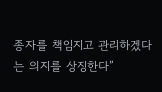종자를 책임지고 관리하겠다는 의지를 상징한다”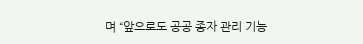며 “앞으로도 공공 종자 관리 기능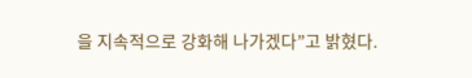을 지속적으로 강화해 나가겠다”고 밝혔다.